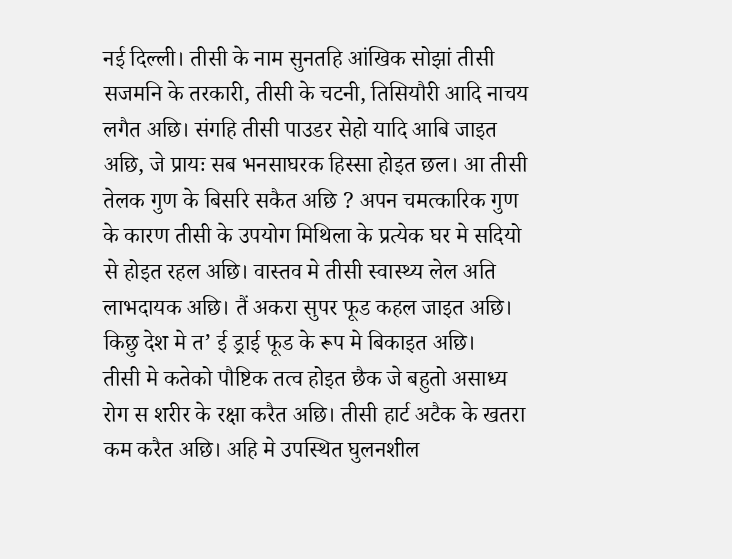नई दिल्ली। तीसी के नाम सुनतहि आंखिक सोझां तीसी सजमनि के तरकारी, तीसी के चटनी, तिसियौरी आदि नाचय लगैत अछि। संगहि तीसी पाउडर सेहो यादि आबि जाइत अछि, जे प्रायः सब भनसाघरक हिस्सा होइत छल। आ तीसी तेलक गुण के बिसरि सकैत अछि ? अपन चमत्कारिक गुण के कारण तीसी के उपयोग मिथिला के प्रत्येक घर मे सदियो से होइत रहल अछि। वास्तव मे तीसी स्वास्थ्य लेल अति लाभदायक अछि। तैं अकरा सुपर फूड कहल जाइत अछि। किछु देश मे त’ ई ड्राई फूड के रूप मे बिकाइत अछि।
तीसी मे कतेको पौष्टिक तत्व होइत छैक जे बहुतो असाध्य रोग स शरीर के रक्षा करैत अछि। तीसी हार्ट अटैक के खतरा कम करैत अछि। अहि मे उपस्थित घुलनशील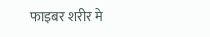फाइबर शरीर मे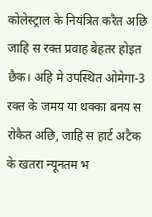कोलेस्ट्राल के नियंत्रित करैत अछि जाहि स रक्त प्रवाह बेहतर होइत छैक। अहि मे उपस्थित ओमेगा-3 रक्त के जमय या थक्का बनय स रोकैत अछि, जाहि स हार्ट अटैक के खतरा न्यूनतम भ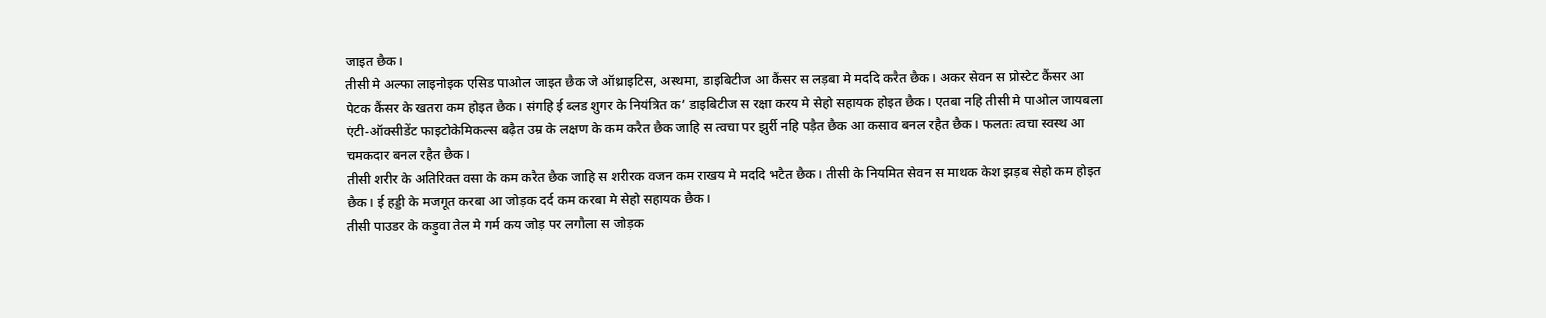जाइत छैक।
तीसी मे अल्फा लाइनोइक एसिड पाओल जाइत छैक जे ऑथ्राइटिस, अस्थमा, डाइबिटीज आ कैंसर स लड़बा मे मददि करैत छैक। अकर सेवन स प्रोस्टेट कैंसर आ पेटक कैंसर के खतरा कम होइत छैक। संगहि ई ब्लड शुगर के नियंत्रित क’ डाइबिटीज स रक्षा करय मे सेहो सहायक होइत छैक। एतबा नहि तीसी मे पाओल जायबला एंटी-ऑक्सीडेंट फाइटोकेमिकल्स बढ़ैत उम्र के लक्षण के कम करैत छैक जाहि स त्वचा पर झुर्री नहि पड़ैत छैक आ कसाव बनल रहैत छैक। फलतः त्वचा स्वस्थ आ चमकदार बनल रहैत छैक।
तीसी शरीर के अतिरिक्त वसा के कम करैत छैक जाहि स शरीरक वजन कम राखय मे मददि भटैत छैक। तीसी के नियमित सेवन स माथक केश झड़ब सेहो कम होइत छैक। ई हड्डी के मजगूत करबा आ जोड़क दर्द कम करबा मे सेहो सहायक छैक।
तीसी पाउडर के कड़ुवा तेल मे गर्म कय जोड़ पर लगौला स जोड़क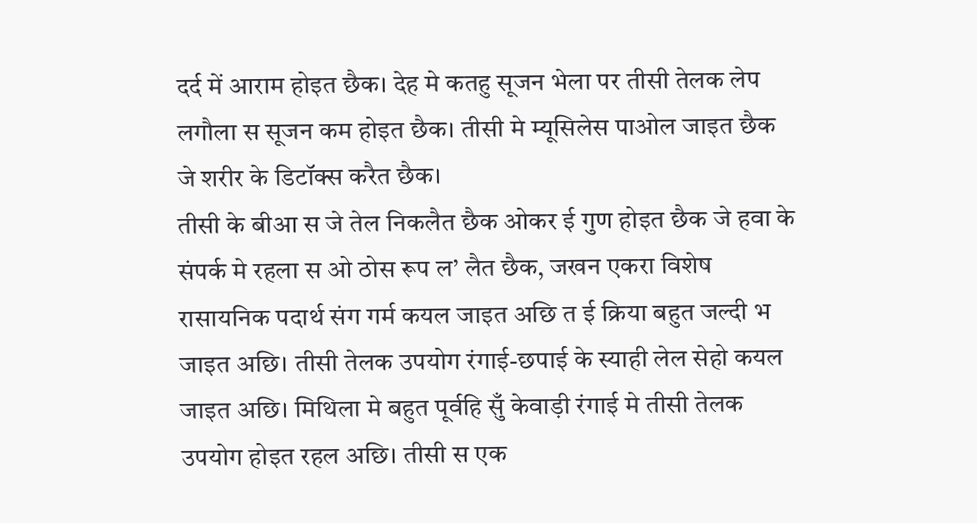दर्द में आराम होइत छैक। देह मे कतहु सूजन भेला पर तीसी तेलक लेप लगौला स सूजन कम होइत छैक। तीसी मे म्यूसिलेस पाओल जाइत छैक जे शरीर के डिटॉक्स करैत छैक।
तीसी के बीआ स जे तेल निकलैत छैक ओकर ई गुण होइत छैक जे हवा के संपर्क मे रहला स ओ ठोस रूप ल’ लैत छैक, जखन एकरा विशेष रासायनिक पदार्थ संग गर्म कयल जाइत अछि त ई क्रिया बहुत जल्दी भ जाइत अछि। तीसी तेलक उपयोग रंगाई-छपाई के स्याही लेल सेहो कयल जाइत अछि। मिथिला मे बहुत पूर्वहि सुँ केवाड़ी रंगाई मे तीसी तेलक उपयोग होइत रहल अछि। तीसी स एक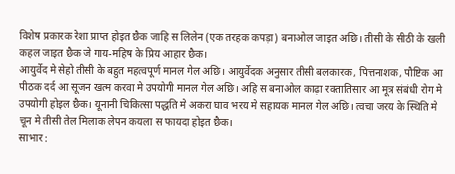विशेष प्रकारक रेशा प्राप्त होइत छैक जाहि स लिलेन (एक तरहक कपड़ा) बनाओल जाइत अछि। तीसी के सीठी के खली कहल जाइत छैक जे गाय-महिष के प्रिय आहार छैक।
आयुर्वेद मे सेहो तीसी के बहुत महत्वपूर्ण मानल गेल अछि। आयुर्वेदक अनुसार तीसी बलकारक, पित्तनाशक, पौष्टिक आ पीठक दर्द आ सूजन खत्म करवा मे उपयोगी मानल गेल अछि। अहि स बनाओल काढ़ा रक्तातिसार आ मूत्र संबंधी रोग मे उपयोगी होइल छैक। यूनानी चिकित्सा पद्धति मे अकरा घाव भरय मे सहायक मानल गेल अछि। त्वचा जरय के स्थिति मे चून मे तीसी तेल मिलाक लेपन कयला स फायदा होइत छैक।
साभार :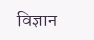विज्ञान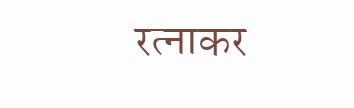रत्नाकर